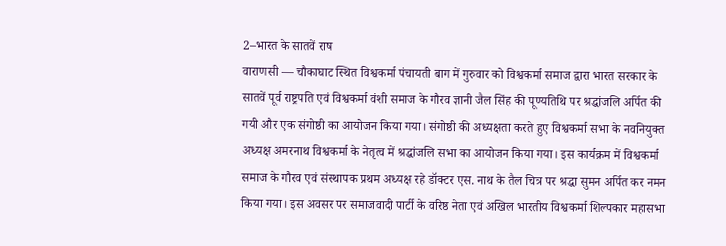2–भारत के सातवें राष
वाराणसी — चौकाघाट स्थित विश्वकर्मा पंचायती बाग में गुरुवार को विश्वकर्मा समाज द्वारा भारत सरकार के सातवें पूर्व राष्ट्रपति एवं विश्वकर्मा वंशी समाज के गौरव ज्ञानी जैल सिंह की पूण्यतिथि पर श्रद्धांजलि अर्पित की गयी और एक संगोष्ठी का आयोजन किया गया। संगोष्ठी की अध्यक्षता करते हुए विश्वकर्मा सभा के नवनियुक्त अध्यक्ष अमरनाथ विश्वकर्मा के नेतृत्व में श्रद्धांजलि सभा का आयोजन किया गया। इस कार्यक्रम में विश्वकर्मा समाज के गौरव एवं संस्थापक प्रथम अध्यक्ष रहे डॉक्टर एस. नाथ के तैल चित्र पर श्रद्धा सुमन अर्पित कर नमन किया गया। इस अवसर पर समाजवादी पार्टी के वरिष्ठ नेता एवं अखिल भारतीय विश्वकर्मा शिल्पकार महासभा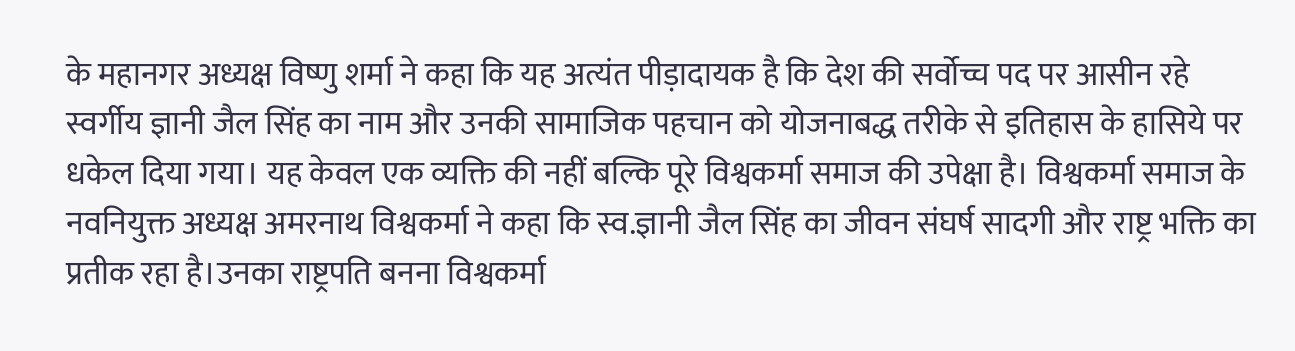के महानगर अध्यक्ष विष्णु शर्मा ने कहा कि यह अत्यंत पीड़ादायक है कि देश की सर्वोच्च पद पर आसीन रहे स्वर्गीय ज्ञानी जैल सिंह का नाम और उनकी सामाजिक पहचान को योजनाबद्ध तरीके से इतिहास के हासिये पर धकेल दिया गया। यह केवल एक व्यक्ति की नहीं बल्कि पूरे विश्वकर्मा समाज की उपेक्षा है। विश्वकर्मा समाज के नवनियुक्त अध्यक्ष अमरनाथ विश्वकर्मा ने कहा कि स्व.ज्ञानी जैल सिंह का जीवन संघर्ष सादगी और राष्ट्र भक्ति का प्रतीक रहा है।उनका राष्ट्रपति बनना विश्वकर्मा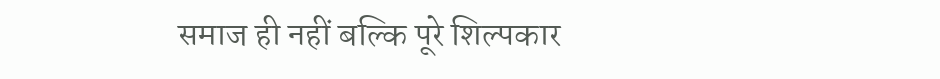समाज ही नहीं बल्कि पूरे शिल्पकार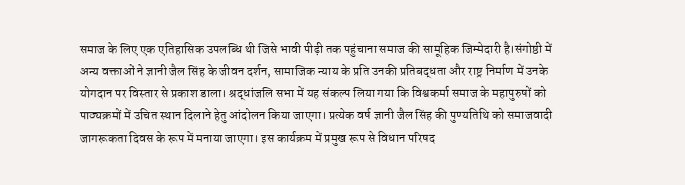समाज के लिए एक एतिहासिक उपलब्धि थी जिसे भावी पीढ़ी तक पहुंचाना समाज की सामूहिक जिम्मेदारी है।संगोष्ठी में अन्य वक्ताओं ने ज्ञानी जैल सिंह के जीवन दर्शन, सामाजिक न्याय के प्रति उनकी प्रतिबद्धता और राष्ट्र निर्माण में उनके योगदान पर विस्तार से प्रकाश डाला। श्रद्धांजलि सभा में यह संकल्प लिया गया कि विश्वकर्मा समाज के महापुरुषों को पाठ्यक्रमों में उचित स्थान दिलाने हेतु आंदोलन किया जाएगा। प्रत्येक वर्ष ज्ञानी जैल सिंह की पुण्यतिथि को समाजवादी जागरूकता दिवस के रूप में मनाया जाएगा। इस कार्यक्रम में प्रमुख रूप से विधान परिषद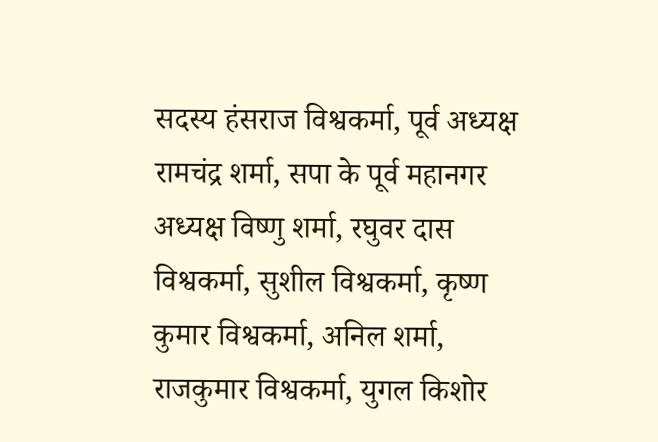सदस्य हंसराज विश्वकर्मा, पूर्व अध्यक्ष रामचंद्र शर्मा, सपा के पूर्व महानगर अध्यक्ष विष्णु शर्मा, रघुवर दास विश्वकर्मा, सुशील विश्वकर्मा, कृष्ण कुमार विश्वकर्मा, अनिल शर्मा, राजकुमार विश्वकर्मा, युगल किशोर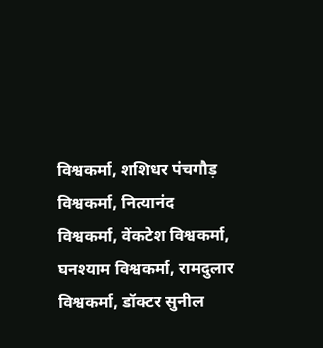विश्वकर्मा, शशिधर पंचगौड़ विश्वकर्मा, नित्यानंद विश्वकर्मा, वेंकटेश विश्वकर्मा, घनश्याम विश्वकर्मा, रामदुलार विश्वकर्मा, डॉक्टर सुनील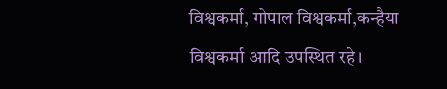विश्वकर्मा, गोपाल विश्वकर्मा,कन्हैया विश्वकर्मा आदि उपस्थित रहे।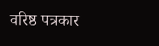वरिष्ठ पत्रकार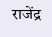राजेंद्र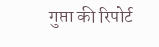गुप्ता की रिपोर्ट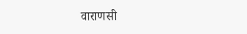वाराणसी